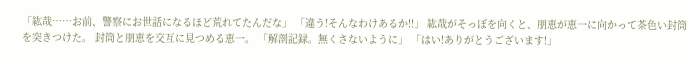「紘哉……お前、警察にお世話になるほど荒れてたんだな」 「違う!そんなわけあるか!!」 紘哉がそっぽを向くと、朋恵が恵一に向かって茶色い封筒を突きつけた。 封筒と朋恵を交互に見つめる恵一。 「解剖記録。無くさないように」 「はい!ありがとうございます!」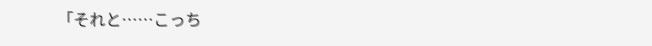「それと……こっち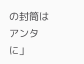の封筒はアンタに」